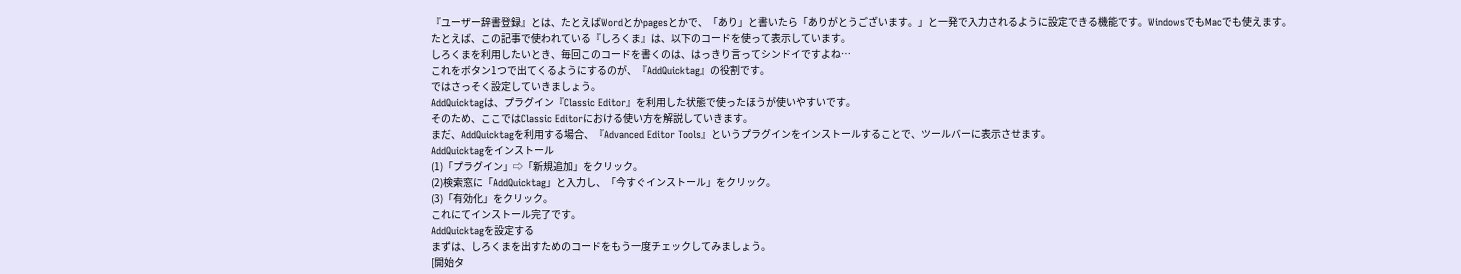『ユーザー辞書登録』とは、たとえばWordとかpagesとかで、「あり」と書いたら「ありがとうございます。」と一発で入力されるように設定できる機能です。WindowsでもMacでも使えます。
たとえば、この記事で使われている『しろくま』は、以下のコードを使って表示しています。
しろくまを利用したいとき、毎回このコードを書くのは、はっきり言ってシンドイですよね…
これをボタン1つで出てくるようにするのが、『AddQuicktag』の役割です。
ではさっそく設定していきましょう。
AddQuicktagは、プラグイン『Classic Editor』を利用した状態で使ったほうが使いやすいです。
そのため、ここではClassic Editorにおける使い方を解説していきます。
まだ、AddQuicktagを利用する場合、『Advanced Editor Tools』というプラグインをインストールすることで、ツールバーに表示させます。
AddQuicktagをインストール
(1)「プラグイン」⇨「新規追加」をクリック。
(2)検索窓に「AddQuicktag」と入力し、「今すぐインストール」をクリック。
(3)「有効化」をクリック。
これにてインストール完了です。
AddQuicktagを設定する
まずは、しろくまを出すためのコードをもう一度チェックしてみましょう。
[開始タ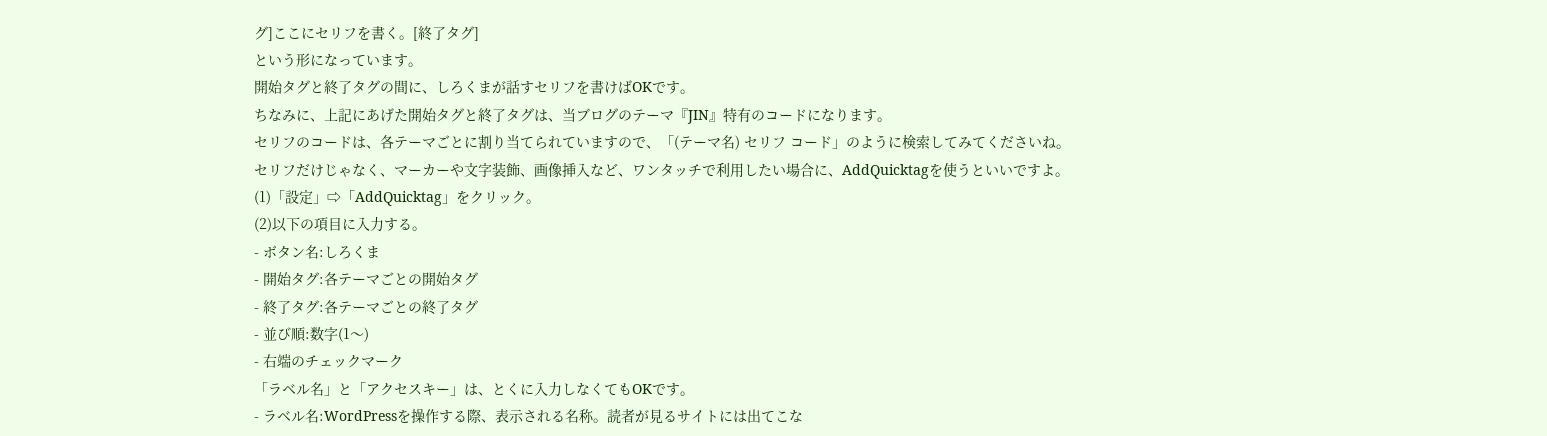グ]ここにセリフを書く。[終了タグ]
という形になっています。
開始タグと終了タグの間に、しろくまが話すセリフを書けばOKです。
ちなみに、上記にあげた開始タグと終了タグは、当ブログのテーマ『JIN』特有のコードになります。
セリフのコードは、各テーマごとに割り当てられていますので、「(テーマ名) セリフ コード」のように検索してみてくださいね。
セリフだけじゃなく、マーカーや文字装飾、画像挿入など、ワンタッチで利用したい場合に、AddQuicktagを使うといいですよ。
(1)「設定」⇨「AddQuicktag」をクリック。
(2)以下の項目に入力する。
- ボタン名:しろくま
- 開始タグ:各テーマごとの開始タグ
- 終了タグ:各テーマごとの終了タグ
- 並び順:数字(1〜)
- 右端のチェックマーク
「ラベル名」と「アクセスキー」は、とくに入力しなくてもOKです。
- ラベル名:WordPressを操作する際、表示される名称。読者が見るサイトには出てこな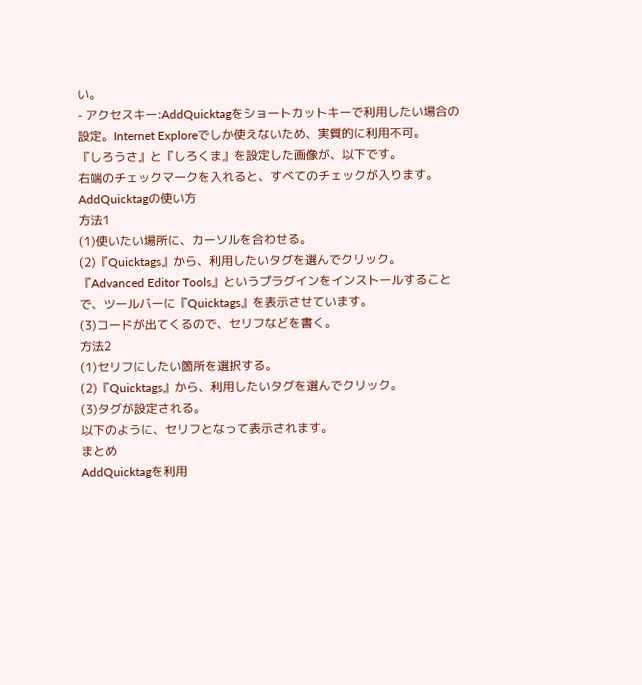い。
- アクセスキー:AddQuicktagをショートカットキーで利用したい場合の設定。Internet Exploreでしか使えないため、実質的に利用不可。
『しろうさ』と『しろくま』を設定した画像が、以下です。
右端のチェックマークを入れると、すべてのチェックが入ります。
AddQuicktagの使い方
方法1
(1)使いたい場所に、カーソルを合わせる。
(2)『Quicktags』から、利用したいタグを選んでクリック。
『Advanced Editor Tools』というプラグインをインストールすることで、ツールバーに『Quicktags』を表示させています。
(3)コードが出てくるので、セリフなどを書く。
方法2
(1)セリフにしたい箇所を選択する。
(2)『Quicktags』から、利用したいタグを選んでクリック。
(3)タグが設定される。
以下のように、セリフとなって表示されます。
まとめ
AddQuicktagを利用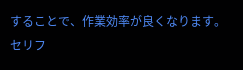することで、作業効率が良くなります。
セリフ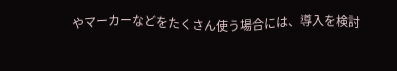やマーカーなどをたくさん使う場合には、導入を検討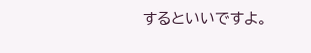するといいですよ。